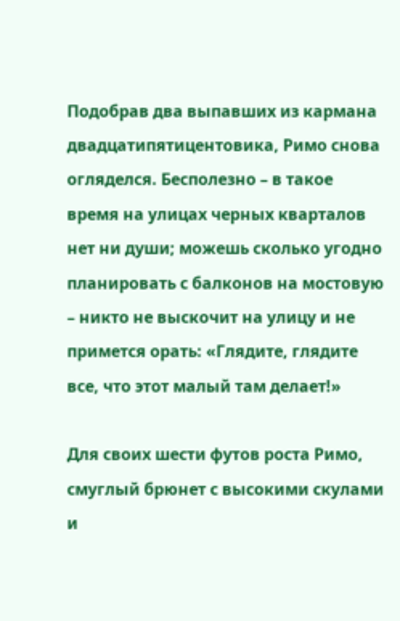Подобрав два выпавших из кармана двадцатипятицентовика, Римо снова огляделся. Бесполезно – в такое время на улицах черных кварталов нет ни души; можешь сколько угодно планировать с балконов на мостовую – никто не выскочит на улицу и не примется орать: «Глядите, глядите все, что этот малый там делает!»

Для своих шести футов роста Римо, смуглый брюнет с высокими скулами и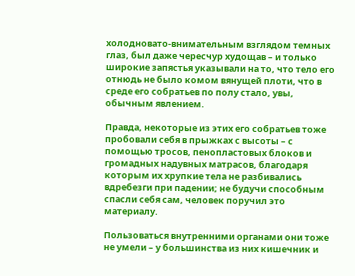холодновато-внимательным взглядом темных глаз, был даже чересчур худощав – и только широкие запястья указывали на то, что тело его отнюдь не было комом вянущей плоти, что в среде его собратьев по полу стало, увы, обычным явлением.

Правда, некоторые из этих его собратьев тоже пробовали себя в прыжках с высоты – с помощью тросов, пенопластовых блоков и громадных надувных матрасов, благодаря которым их хрупкие тела не разбивались вдребезги при падении; не будучи способным спасли себя сам, человек поручил это материалу.

Пользоваться внутренними органами они тоже не умели – у большинства из них кишечник и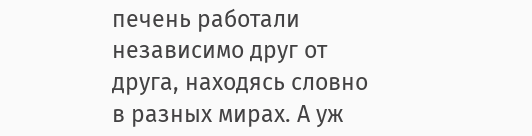печень работали независимо друг от друга, находясь словно в разных мирах. А уж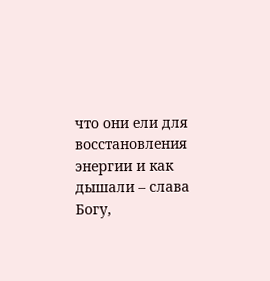что они ели для восстановления энергии и как дышали – слава Богу,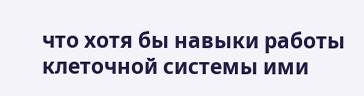что хотя бы навыки работы клеточной системы ими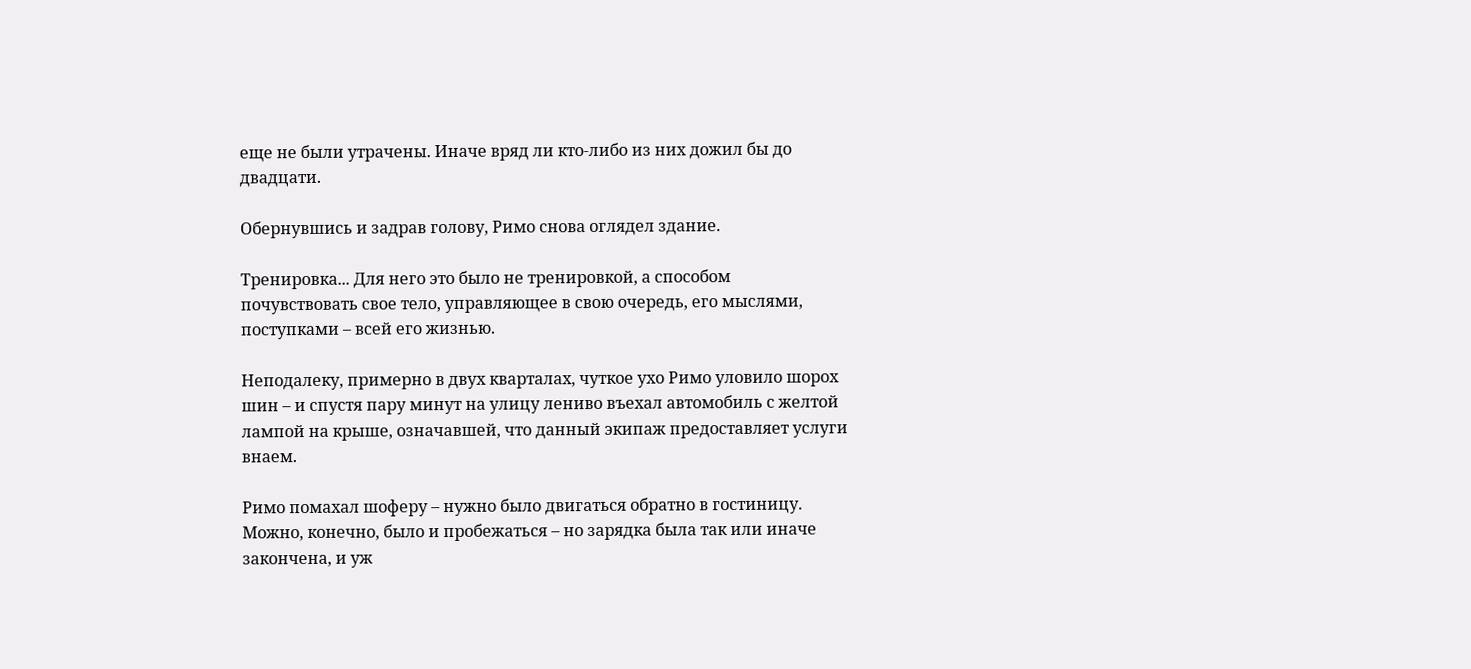еще не были утрачены. Иначе вряд ли кто-либо из них дожил бы до двадцати.

Обернувшись и задрав голову, Римо снова оглядел здание.

Тренировка... Для него это было не тренировкой, а способом почувствовать свое тело, управляющее в свою очередь, его мыслями, поступками – всей его жизнью.

Неподалеку, примерно в двух кварталах, чуткое ухо Римо уловило шорох шин – и спустя пару минут на улицу лениво въехал автомобиль с желтой лампой на крыше, означавшей, что данный экипаж предоставляет услуги внаем.

Римо помахал шоферу – нужно было двигаться обратно в гостиницу. Можно, конечно, было и пробежаться – но зарядка была так или иначе закончена, и уж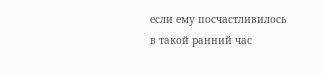если ему посчастливилось в такой ранний час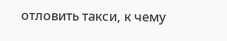отловить такси, к чему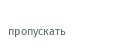пропускать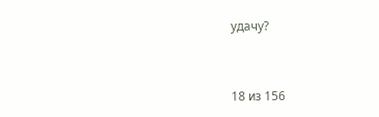удачу?



18 из 156